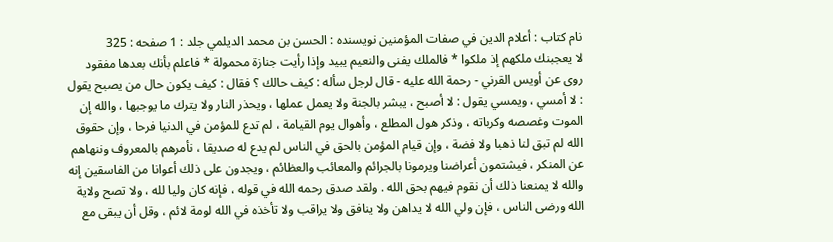نام کتاب : أعلام الدين في صفات المؤمنين نویسنده : الحسن بن محمد الديلمي جلد : 1 صفحه : 325
لا يعجبنك ملكهم إذ ملكوا * فالملك يفنى والنعيم يبيد وإذا رأيت جنازة محمولة * فاعلم بأنك بعدها مفقود روى عن أويس القرني - رحمة الله عليه - قال لرجل سأله : كيف حالك ؟ فقال : كيف يكون حال من يصبح يقول : لا أمسي ، ويمسي يقول : لا أصبح ، يبشر بالجنة ولا يعمل عملها ، ويحذر النار ولا يترك ما يوجبها ، والله إن الموت وغصصه وكرباته ، وذكر هول المطلع ، وأهوال يوم القيامة ، لم تدع للمؤمن في الدنيا فرحا ، وإن حقوق الله لم تبق لنا ذهبا ولا فضة ، وإن قيام المؤمن بالحق في الناس لم يدع له صديقا ، نأمرهم بالمعروف وننهاهم عن المنكر ، فيشتمون أعراضنا ويرمونا بالجرائم والمعائب والعظائم ، ويجدون على ذلك أعوانا من الفاسقين إنه والله لا يمنعنا ذلك أن نقوم فيهم بحق الله . ولقد صدق رحمه الله في قوله ، فإنه كان وليا لله ، ولا تصح ولاية الله ورضى الناس ، فإن ولي الله لا يداهن ولا ينافق ولا يراقب ولا تأخذه في الله لومة لائم ، وقل أن يبقى مع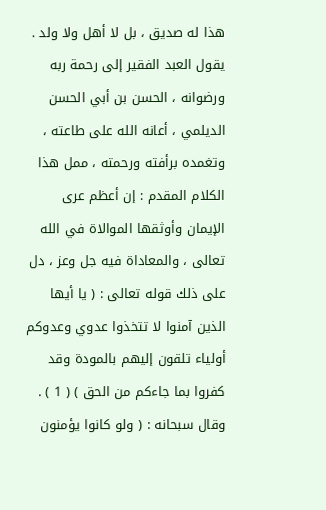هذا له صديق ، بل لا أهل ولا ولد . يقول العبد الفقير إلى رحمة ربه ورضوانه ، الحسن بن أبي الحسن الديلمي ، أعانه الله على طاعته ، وتغمده برأفته ورحمته ، ممل هذا الكلام المقدم : إن أعظم عرى الإيمان وأوثقها الموالاة في الله تعالى ، والمعاداة فيه جل وعز ، دل على ذلك قوله تعالى : ( يا أيها الذين آمنوا لا تتخذوا عدوي وعدوكم أولياء تلقون إليهم بالمودة وقد كفروا بما جاءكم من الحق ) ( 1 ) . وقال سبحانه : ( ولو كانوا يؤمنون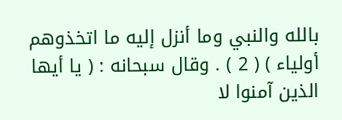بالله والنبي وما أنزل إليه ما اتخذوهم أولياء ) ( 2 ) . وقال سبحانه : ( يا أيها الذين آمنوا لا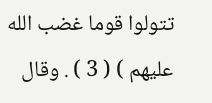تتولوا قوما غضب الله عليهم ) ( 3 ) . وقال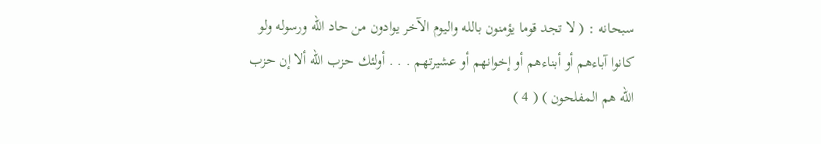سبحانه : ( لا تجد قوما يؤمنون بالله واليوم الآخر يوادون من حاد الله ورسوله ولو كانوا آباءهم أو أبناءهم أو إخوانهم أو عشيرتهم . . . أولئك حزب الله ألا إن حزب الله هم المفلحون ) ( 4 )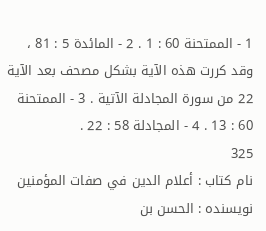1 - الممتحنة 60 : 1 . 2 - المائدة 5 : 81 ، وقد كررت هذه الآية بشكل مصحف بعد الآية 22 من سورة المجادلة الآتية . 3 - الممتحنة 60 : 13 . 4 - المجادلة 58 : 22 .
325
نام کتاب : أعلام الدين في صفات المؤمنين نویسنده : الحسن بن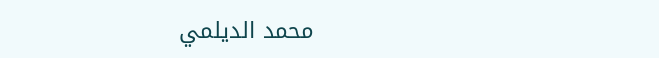محمد الديلمي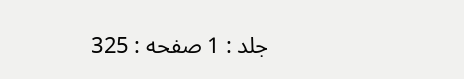جلد : 1 صفحه : 325